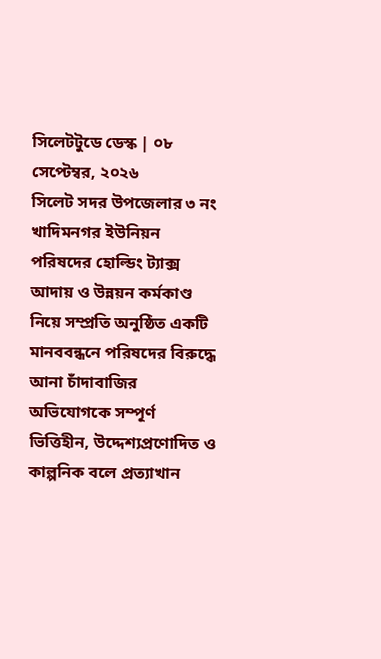সিলেটটুডে ডেস্ক | ০৮ সেপ্টেম্বর, ২০২৬
সিলেট সদর উপজেলার ৩ নং খাদিমনগর ইউনিয়ন পরিষদের হোল্ডিং ট্যাক্স আদায় ও উন্নয়ন কর্মকাণ্ড নিয়ে সম্প্রতি অনুষ্ঠিত একটি মানববন্ধনে পরিষদের বিরুদ্ধে আনা চাঁদাবাজির অভিযোগকে সম্পূর্ণ ভিত্তিহীন, উদ্দেশ্যপ্রণোদিত ও কাল্পনিক বলে প্রত্যাখান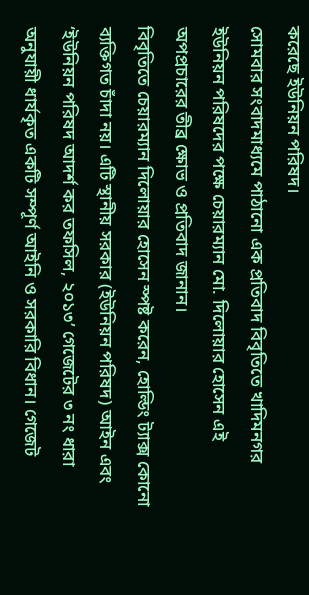করেছে ইউনিয়ন পরিষদ।
সোমবার সংবাদমাধ্যমে পাঠানো এক প্রতিবাদ বিবৃতিতে খাদিমনগর ইউনিয়ন পরিষদের পক্ষে চেয়ারম্যান মো. দিলোয়ার হোসেন এই অপপ্রচারের তীব্র ক্ষোভ ও প্রতিবাদ জানান।
বিবৃতিতে চেয়ারম্যান দিলোয়ার হোসেন স্পষ্ট করেন, হোল্ডিং ট্যাক্স কোনো ব্যক্তিগত চাঁদা নয়। এটি স্থানীয় সরকার (ইউনিয়ন পরিষদ) আইন এবং ‘ইউনিয়ন পরিষদ আদর্শ কর তফসিল, ২০১৩’ গেজেটের ৩ নং ধারা অনুযায়ী ধার্যকৃত একটি সম্পূর্ণ আইনি ও সরকারি বিধান। গেজেট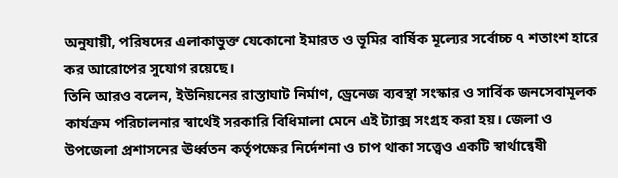অনুযায়ী, পরিষদের এলাকাভুক্ত যেকোনো ইমারত ও ভূমির বার্ষিক মূল্যের সর্বোচ্চ ৭ শতাংশ হারে কর আরোপের সুযোগ রয়েছে।
তিনি আরও বলেন, ইউনিয়নের রাস্তাঘাট নির্মাণ, ড্রেনেজ ব্যবস্থা সংস্কার ও সার্বিক জনসেবামূলক কার্যক্রম পরিচালনার স্বার্থেই সরকারি বিধিমালা মেনে এই ট্যাক্স সংগ্রহ করা হয়। জেলা ও উপজেলা প্রশাসনের ঊর্ধ্বতন কর্তৃপক্ষের নির্দেশনা ও চাপ থাকা সত্ত্বেও একটি স্বার্থান্বেষী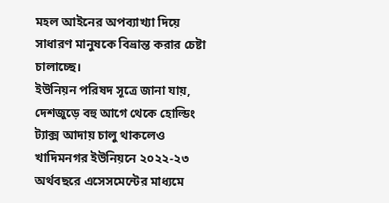মহল আইনের অপব্যাখ্যা দিয়ে সাধারণ মানুষকে বিভ্রান্ত করার চেষ্টা চালাচ্ছে।
ইউনিয়ন পরিষদ সূত্রে জানা যায়, দেশজুড়ে বহু আগে থেকে হোল্ডিং ট্যাক্স আদায় চালু থাকলেও খাদিমনগর ইউনিয়নে ২০২২-২৩ অর্থবছরে এসেসমেন্টের মাধ্যমে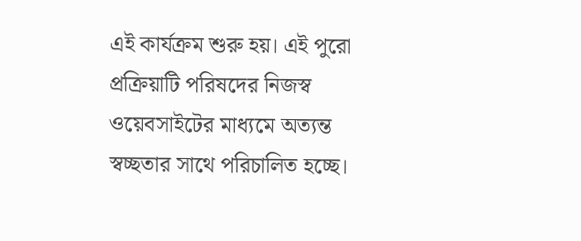এই কার্যক্রম শুরু হয়। এই পুরো প্রক্রিয়াটি পরিষদের নিজস্ব ওয়েবসাইটের মাধ্যমে অত্যন্ত স্বচ্ছতার সাথে পরিচালিত হচ্ছে।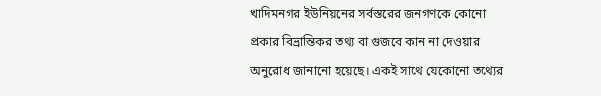খাদিমনগর ইউনিয়নের সর্বস্তরের জনগণকে কোনো প্রকার বিভ্রান্তিকর তথ্য বা গুজবে কান না দেওয়ার অনুরোধ জানানো হয়েছে। একই সাথে যেকোনো তথ্যের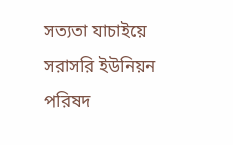সত্যতা যাচাইয়ে সরাসরি ইউনিয়ন পরিষদ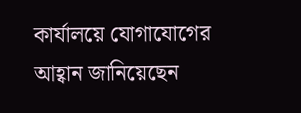কার্যালয়ে যোগাযোগের আহ্বান জানিয়েছেন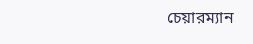চেয়ারম্যান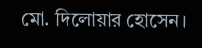মো. দিলোয়ার হোসেন।